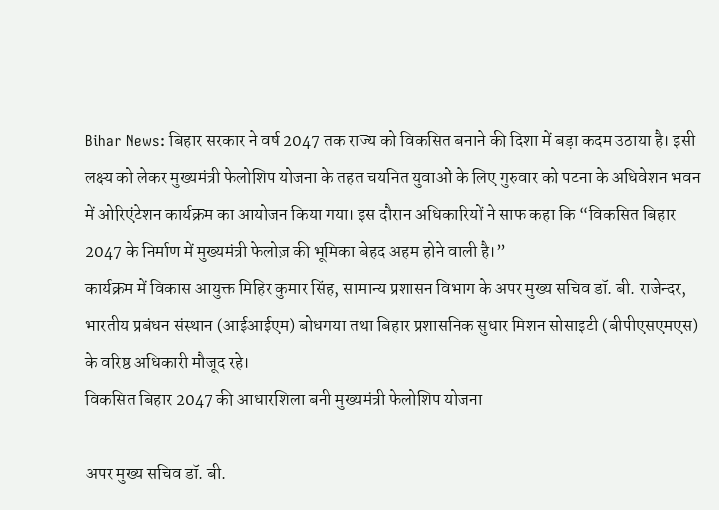Bihar News: बिहार सरकार ने वर्ष 2047 तक राज्य को विकसित बनाने की दिशा में बड़ा कदम उठाया है। इसी लक्ष्य को लेकर मुख्यमंत्री फेलोशिप योजना के तहत चयनित युवाओं के लिए गुरुवार को पटना के अधिवेशन भवन में ओरिएंटेशन कार्यक्रम का आयोजन किया गया। इस दौरान अधिकारियों ने साफ कहा कि “विकसित बिहार 2047 के निर्माण में मुख्यमंत्री फेलोज़ की भूमिका बेहद अहम होने वाली है।”
कार्यक्रम में विकास आयुक्त मिहिर कुमार सिंह, सामान्य प्रशासन विभाग के अपर मुख्य सचिव डॉ. बी. राजेन्दर, भारतीय प्रबंधन संस्थान (आईआईएम) बोधगया तथा बिहार प्रशासनिक सुधार मिशन सोसाइटी (बीपीएसएमएस) के वरिष्ठ अधिकारी मौजूद रहे।
विकसित बिहार 2047 की आधारशिला बनी मुख्यमंत्री फेलोशिप योजना

अपर मुख्य सचिव डॉ. बी.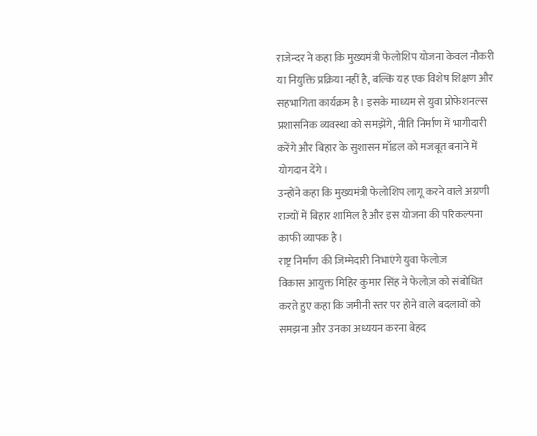राजेन्दर ने कहा कि मुख्यमंत्री फेलोशिप योजना केवल नौकरी या नियुक्ति प्रक्रिया नहीं है, बल्कि यह एक विशेष शिक्षण और सहभागिता कार्यक्रम है। इसके माध्यम से युवा प्रोफेशनल्स प्रशासनिक व्यवस्था को समझेंगे, नीति निर्माण में भागीदारी करेंगे और बिहार के सुशासन मॉडल को मजबूत बनाने में योगदान देंगे।
उन्होंने कहा कि मुख्यमंत्री फेलोशिप लागू करने वाले अग्रणी राज्यों में बिहार शामिल है और इस योजना की परिकल्पना काफी व्यापक है।
राष्ट्र निर्माण की जिम्मेदारी निभाएंगे युवा फेलोज़
विकास आयुक्त मिहिर कुमार सिंह ने फेलोज़ को संबोधित करते हुए कहा कि जमीनी स्तर पर होने वाले बदलावों को समझना और उनका अध्ययन करना बेहद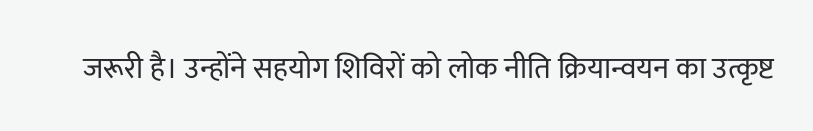जरूरी है। उन्होंने सहयोग शिविरों को लोक नीति क्रियान्वयन का उत्कृष्ट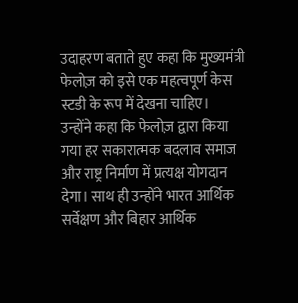उदाहरण बताते हुए कहा कि मुख्यमंत्री फेलोज़ को इसे एक महत्वपूर्ण केस स्टडी के रूप में देखना चाहिए।
उन्होंने कहा कि फेलोज़ द्वारा किया गया हर सकारात्मक बदलाव समाज और राष्ट्र निर्माण में प्रत्यक्ष योगदान देगा। साथ ही उन्होंने भारत आर्थिक सर्वेक्षण और बिहार आर्थिक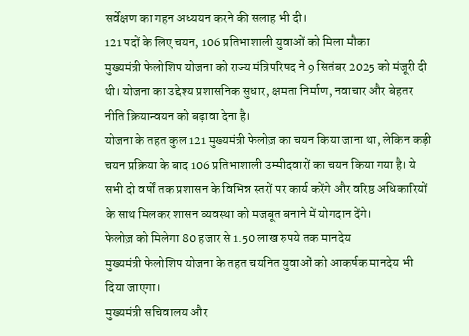सर्वेक्षण का गहन अध्ययन करने की सलाह भी दी।
121 पदों के लिए चयन, 106 प्रतिभाशाली युवाओं को मिला मौका
मुख्यमंत्री फेलोशिप योजना को राज्य मंत्रिपरिषद ने 9 सितंबर 2025 को मंजूरी दी थी। योजना का उद्देश्य प्रशासनिक सुधार, क्षमता निर्माण, नवाचार और बेहतर नीति क्रियान्वयन को बढ़ावा देना है।
योजना के तहत कुल 121 मुख्यमंत्री फेलोज़ का चयन किया जाना था, लेकिन कड़ी चयन प्रक्रिया के बाद 106 प्रतिभाशाली उम्मीदवारों का चयन किया गया है। ये सभी दो वर्षों तक प्रशासन के विभिन्न स्तरों पर कार्य करेंगे और वरिष्ठ अधिकारियों के साथ मिलकर शासन व्यवस्था को मजबूत बनाने में योगदान देंगे।
फेलोज़ को मिलेगा 80 हजार से 1.50 लाख रुपये तक मानदेय
मुख्यमंत्री फेलोशिप योजना के तहत चयनित युवाओं को आकर्षक मानदेय भी दिया जाएगा।
मुख्यमंत्री सचिवालय और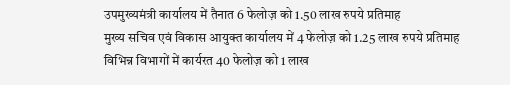उपमुख्यमंत्री कार्यालय में तैनात 6 फेलोज़ को 1.50 लाख रुपये प्रतिमाह
मुख्य सचिव एवं विकास आयुक्त कार्यालय में 4 फेलोज़ को 1.25 लाख रुपये प्रतिमाह
विभिन्न विभागों में कार्यरत 40 फेलोज़ को 1 लाख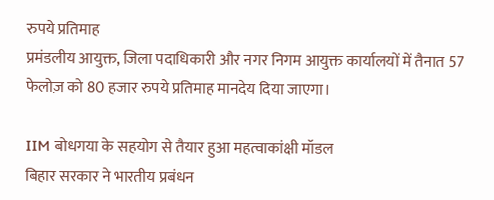रुपये प्रतिमाह
प्रमंडलीय आयुक्त, जिला पदाधिकारी और नगर निगम आयुक्त कार्यालयों में तैनात 57 फेलोज़ को 80 हजार रुपये प्रतिमाह मानदेय दिया जाएगा।

IIM बोधगया के सहयोग से तैयार हुआ महत्वाकांक्षी मॉडल
बिहार सरकार ने भारतीय प्रबंधन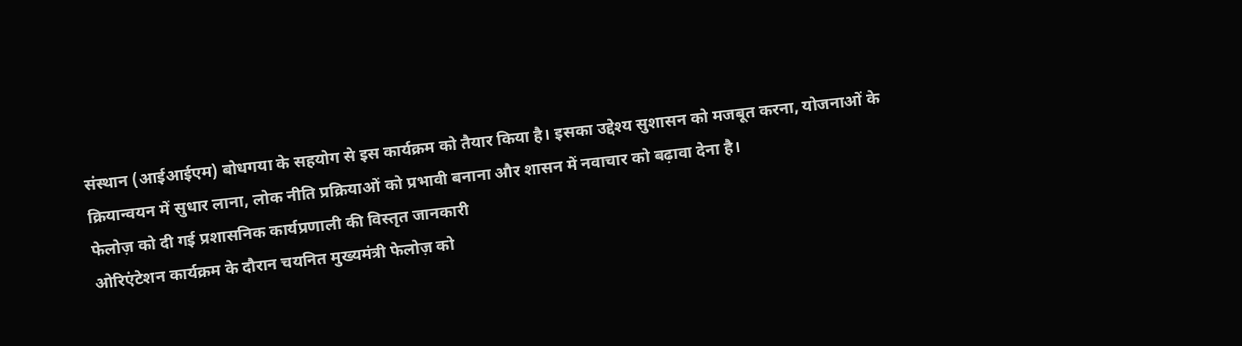संस्थान (आईआईएम) बोधगया के सहयोग से इस कार्यक्रम को तैयार किया है। इसका उद्देश्य सुशासन को मजबूत करना, योजनाओं के क्रियान्वयन में सुधार लाना, लोक नीति प्रक्रियाओं को प्रभावी बनाना और शासन में नवाचार को बढ़ावा देना है।
फेलोज़ को दी गई प्रशासनिक कार्यप्रणाली की विस्तृत जानकारी
ओरिएंटेशन कार्यक्रम के दौरान चयनित मुख्यमंत्री फेलोज़ को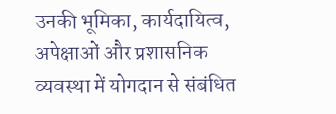उनकी भूमिका, कार्यदायित्व, अपेक्षाओं और प्रशासनिक व्यवस्था में योगदान से संबंधित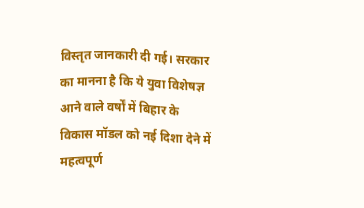विस्तृत जानकारी दी गई। सरकार का मानना है कि ये युवा विशेषज्ञ आने वाले वर्षों में बिहार के विकास मॉडल को नई दिशा देने में महत्वपूर्ण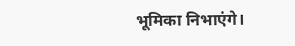भूमिका निभाएंगे।